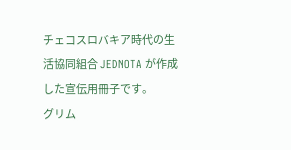チェコスロバキア時代の生活協同組合 JEDNOTA が作成した宣伝用冊子です。
グリム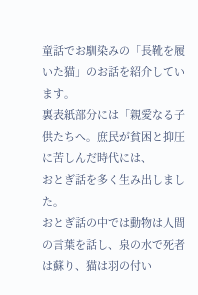童話でお馴染みの「長靴を履いた猫」のお話を紹介しています。
裏表紙部分には「親愛なる子供たちへ。庶民が貧困と抑圧に苦しんだ時代には、
おとぎ話を多く生み出しました。
おとぎ話の中では動物は人間の言葉を話し、泉の水で死者は蘇り、猫は羽の付い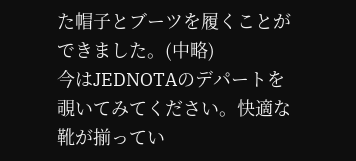た帽子とブーツを履くことができました。(中略)
今はJEDNOTAのデパートを覗いてみてください。快適な靴が揃ってい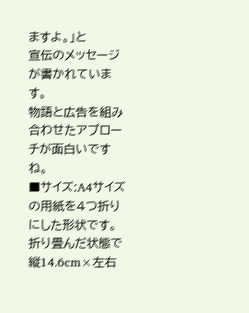ますよ。」と
宣伝のメッセージが書かれています。
物語と広告を組み合わせたアプローチが面白いですね。
■サイズ:A4サイズの用紙を4つ折りにした形状です。
折り畳んだ状態で 縦14.6cm×左右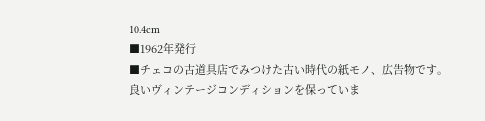10.4cm
■1962年発行
■チェコの古道具店でみつけた古い時代の紙モノ、広告物です。
良いヴィンテージコンディションを保っていま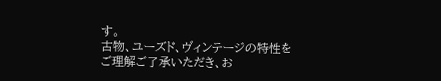す。
古物、ユーズド、ヴィンテージの特性をご理解ご了承いただき、お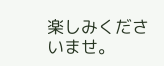楽しみくださいませ。